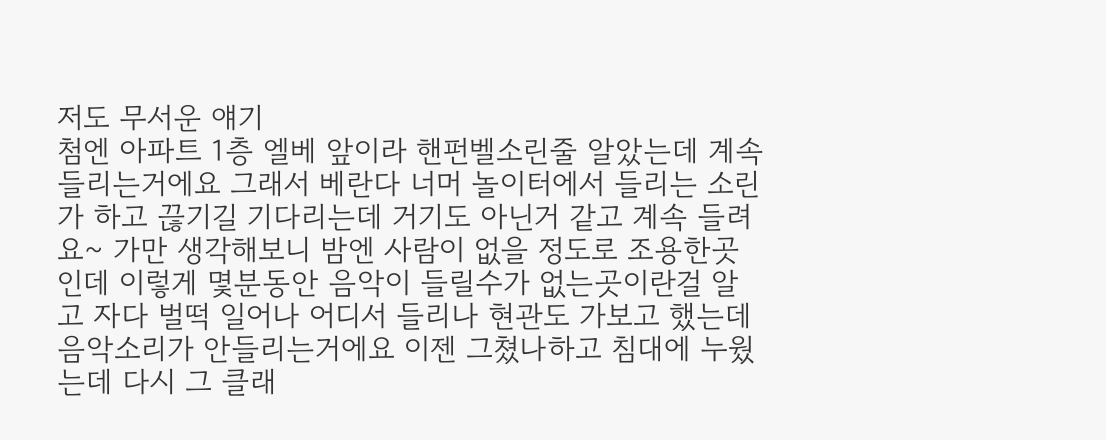저도 무서운 얘기
첨엔 아파트 1층 엘베 앞이라 핸펀벨소린줄 알았는데 계속 들리는거에요 그래서 베란다 너머 놀이터에서 들리는 소린가 하고 끊기길 기다리는데 거기도 아닌거 같고 계속 들려요~ 가만 생각해보니 밤엔 사람이 없을 정도로 조용한곳인데 이렇게 몇분동안 음악이 들릴수가 없는곳이란걸 알고 자다 벌떡 일어나 어디서 들리나 현관도 가보고 했는데 음악소리가 안들리는거에요 이젠 그쳤나하고 침대에 누웠는데 다시 그 클래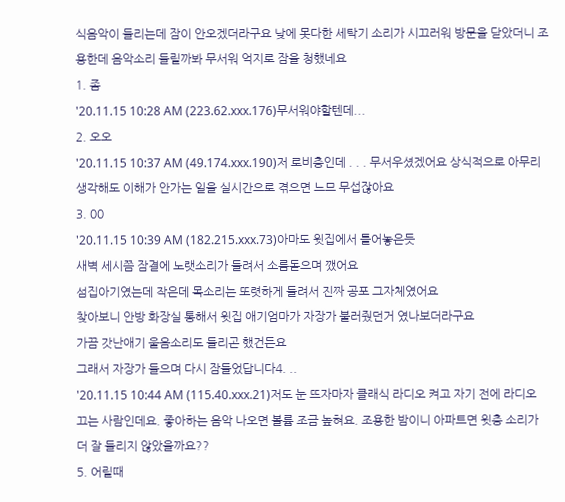식음악이 들리는데 잠이 안오겠더라구요 낮에 못다한 세탁기 소리가 시끄러워 방문을 닫았더니 조용한데 음악소리 들릴까봐 무서워 억지로 잠을 청했네요
1. 좀
'20.11.15 10:28 AM (223.62.xxx.176)무서워야할텐데...
2. 오오
'20.11.15 10:37 AM (49.174.xxx.190)저 로비층인데 . . . 무서우셨겠어요 상식적으로 아무리 생각해도 이해가 안가는 일을 실시간으로 겪으면 느므 무섭잖아요
3. 00
'20.11.15 10:39 AM (182.215.xxx.73)아마도 윗집에서 틀어놓은듯
새벽 세시쯤 잠결에 노랫소리가 들려서 소름돋으며 깼어요
섬집아기였는데 작은데 목소리는 또렷하게 들려서 진짜 공포 그자체였어요
찾아보니 안방 화장실 통해서 윗집 애기엄마가 자장가 불러줬던거 였나보더라구요
가끔 갓난애기 울음소리도 들리곤 했건든요
그래서 자장가 들으며 다시 잠들었답니다4. ..
'20.11.15 10:44 AM (115.40.xxx.21)저도 눈 뜨자마자 클래식 라디오 켜고 자기 전에 라디오 끄는 사람인데요. 좋아하는 음악 나오면 볼륨 조금 높혀요. 조용한 밤이니 아파트면 윗층 소리가 더 잘 들리지 않았을까요??
5. 어릴때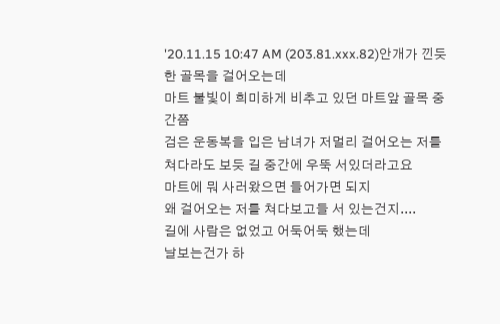'20.11.15 10:47 AM (203.81.xxx.82)안개가 낀듯한 골목을 걸어오는데
마트 불빛이 희미하게 비추고 있던 마트앞 골목 중간쯤
검은 운동복을 입은 남녀가 저멀리 걸어오는 저를
쳐다라도 보듯 길 중간에 우뚝 서있더라고요
마트에 뭐 사러왔으면 들어가면 되지
왜 걸어오는 저를 쳐다보고들 서 있는건지....
길에 사람은 없었고 어둑어둑 했는데
날보는건가 하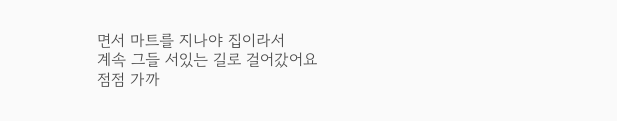면서 마트를 지나야 집이라서
계속 그들 서있는 길로 걸어갔어요
점점 가까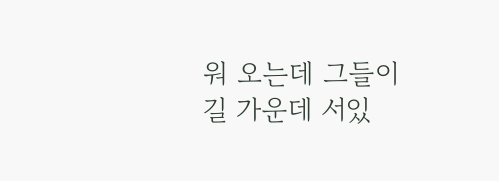워 오는데 그들이 길 가운데 서있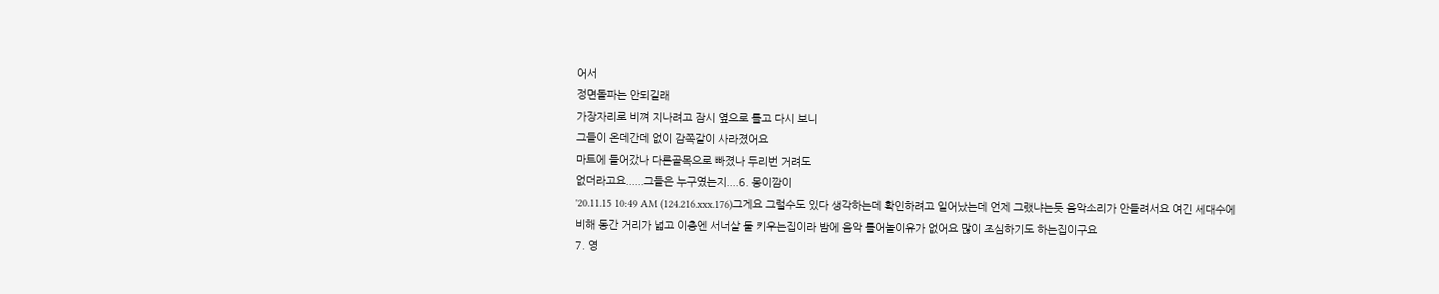어서
정면돌파는 안되길래
가장자리로 비껴 지나려고 잠시 옆으로 틀고 다시 보니
그들이 온데간데 없이 감쪽같이 사라졌어요
마트에 들어갔나 다른골목으로 빠졌나 두리번 거려도
없더라고요......그들은 누구였는지....6. 몽이깜이
'20.11.15 10:49 AM (124.216.xxx.176)그게요 그럴수도 있다 생각하는데 확인하려고 일어났는데 언제 그랬냐는듯 음악소리가 안들려서요 여긴 세대수에 비해 동간 거리가 넓고 이층엔 서너살 둘 키우는집이라 밤에 음악 틀어놀이유가 없어요 많이 조심하기도 하는집이구요
7. 영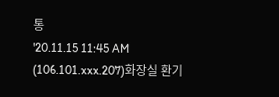통
'20.11.15 11:45 AM (106.101.xxx.207)화장실 환기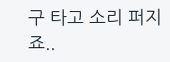구 타고 소리 퍼지죠..